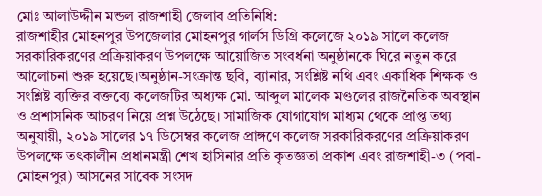মোঃ আলাউদ্দীন মন্ডল রাজশাহী জেলাব প্রতিনিধি:
রাজশাহীর মোহনপুর উপজেলার মোহনপুর গার্লস ডিগ্রি কলেজে ২০১৯ সালে কলেজ সরকারিকরণের প্রক্রিয়াকরণ উপলক্ষে আয়োজিত সংবর্ধনা অনুষ্ঠানকে ঘিরে নতুন করে আলোচনা শুরু হয়েছে।অনুষ্ঠান-সংক্রান্ত ছবি, ব্যানার, সংশ্লিষ্ট নথি এবং একাধিক শিক্ষক ও সংশ্লিষ্ট ব্যক্তির বক্তব্যে কলেজটির অধ্যক্ষ মো. আব্দুল মালেক মণ্ডলের রাজনৈতিক অবস্থান ও প্রশাসনিক আচরণ নিয়ে প্রশ্ন উঠেছে। সামাজিক যোগাযোগ মাধ্যম থেকে প্রাপ্ত তথ্য অনুযায়ী, ২০১৯ সালের ১৭ ডিসেম্বর কলেজ প্রাঙ্গণে কলেজ সরকারিকরণের প্রক্রিয়াকরণ উপলক্ষে তৎকালীন প্রধানমন্ত্রী শেখ হাসিনার প্রতি কৃতজ্ঞতা প্রকাশ এবং রাজশাহী-৩ (পবা-মোহনপুর) আসনের সাবেক সংসদ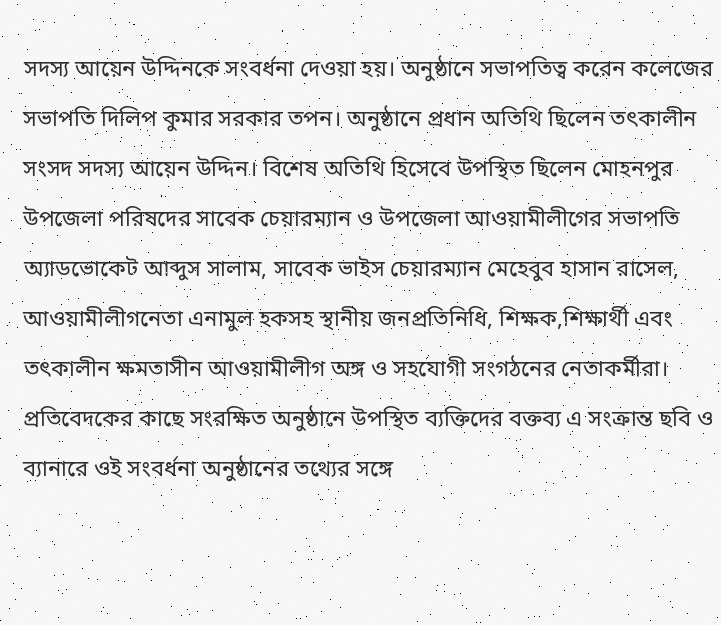সদস্য আয়েন উদ্দিনকে সংবর্ধনা দেওয়া হয়। অনুষ্ঠানে সভাপতিত্ব করেন কলেজের সভাপতি দিলিপ কুমার সরকার তপন। অনুষ্ঠানে প্রধান অতিথি ছিলেন তৎকালীন সংসদ সদস্য আয়েন উদ্দিন। বিশেষ অতিথি হিসেবে উপস্থিত ছিলেন মোহনপুর উপজেলা পরিষদের সাবেক চেয়ারম্যান ও উপজেলা আওয়ামীলীগের সভাপতি অ্যাডভোকেট আব্দুস সালাম, সাবেক ভাইস চেয়ারম্যান মেহেবুব হাসান রাসেল, আওয়ামীলীগনেতা এনামুল হকসহ স্থানীয় জনপ্রতিনিধি, শিক্ষক,শিক্ষার্থী এবং তৎকালীন ক্ষমতাসীন আওয়ামীলীগ অঙ্গ ও সহযোগী সংগঠনের নেতাকর্মীরা। প্রতিবেদকের কাছে সংরক্ষিত অনুষ্ঠানে উপস্থিত ব্যক্তিদের বক্তব্য এ সংক্রান্ত ছবি ও ব্যানারে ওই সংবর্ধনা অনুষ্ঠানের তথ্যের সঙ্গে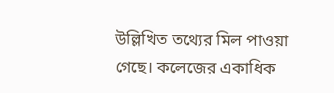উল্লিখিত তথ্যের মিল পাওয়া গেছে। কলেজের একাধিক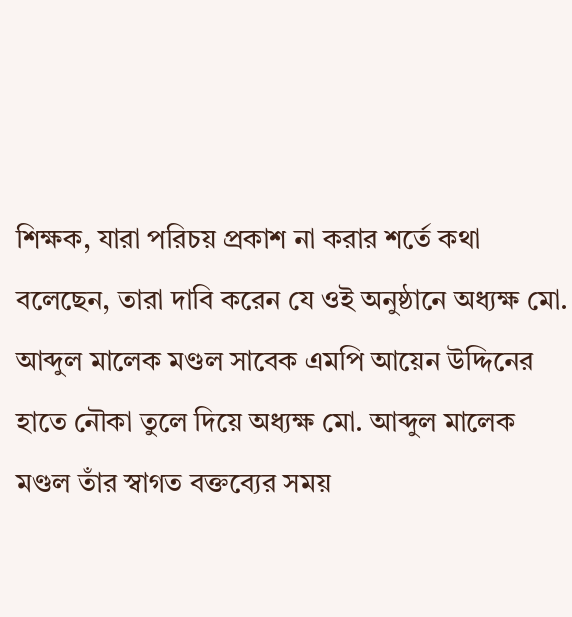শিক্ষক, যারা পরিচয় প্রকাশ না করার শর্তে কথা বলেছেন, তারা দাবি করেন যে ওই অনুষ্ঠানে অধ্যক্ষ মো. আব্দুল মালেক মণ্ডল সাবেক এমপি আয়েন উদ্দিনের হাতে নৌকা তুলে দিয়ে অধ্যক্ষ মো. আব্দুল মালেক মণ্ডল তাঁর স্বাগত বক্তব্যের সময়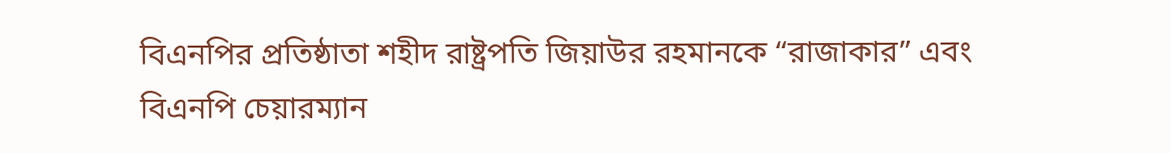বিএনপির প্রতিষ্ঠাতা শহীদ রাষ্ট্রপতি জিয়াউর রহমানকে “রাজাকার” এবং বিএনপি চেয়ারম্যান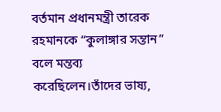বর্তমান প্রধানমন্ত্রী তারেক রহমানকে “কুলাঙ্গার সন্তান” বলে মন্তব্য করেছিলেন।তাঁদের ভাষ্য,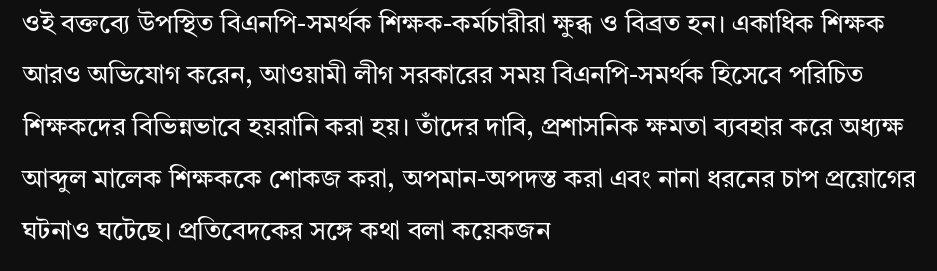ওই বক্তব্যে উপস্থিত বিএনপি-সমর্থক শিক্ষক-কর্মচারীরা ক্ষুব্ধ ও বিব্রত হন। একাধিক শিক্ষক আরও অভিযোগ করেন, আওয়ামী লীগ সরকারের সময় বিএনপি-সমর্থক হিসেবে পরিচিত শিক্ষকদের বিভিন্নভাবে হয়রানি করা হয়। তাঁদের দাবি, প্রশাসনিক ক্ষমতা ব্যবহার করে অধ্যক্ষ আব্দুল মালেক শিক্ষককে শোকজ করা, অপমান-অপদস্ত করা এবং নানা ধরনের চাপ প্রয়োগের ঘটনাও ঘটেছে। প্রতিবেদকের সঙ্গে কথা বলা কয়েকজন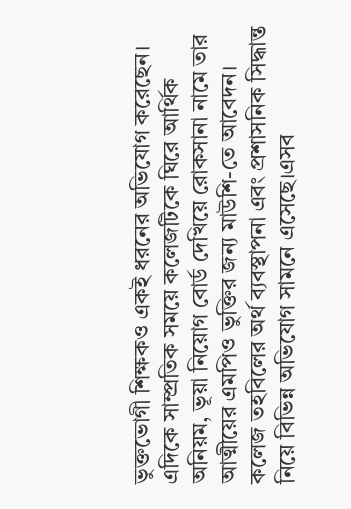ভুক্তভোগী শিক্ষকও একই ধরনের অভিযোগ করেছেন। এদিকে সাম্প্রতিক সময়ে কলেজটিকে ঘিরে আর্থিক অনিয়ম, ভূয়া নিয়োগ বোর্ড দেখিয়ে রোকসানা নামে তার আত্মীয়ের এমপিও ভুক্তির জন্য মাউশি-তে আবেদন। কলেজ তহবিলের অর্থ ব্যবস্থাপনা এবং প্রশাসনিক সিদ্ধান্ত নিয়ে বিভিন্ন অভিযোগ সামনে এসেছে।এসব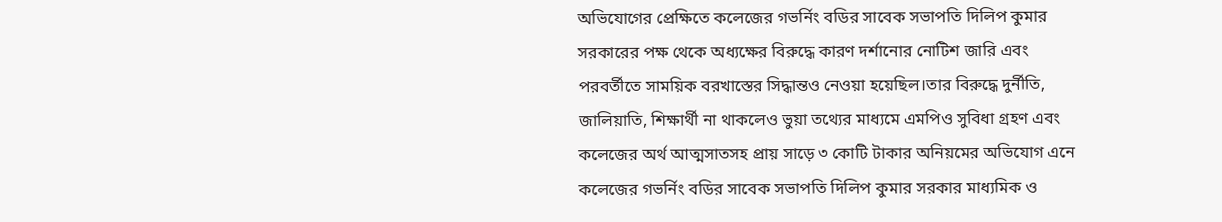অভিযোগের প্রেক্ষিতে কলেজের গভর্নিং বডির সাবেক সভাপতি দিলিপ কুমার সরকারের পক্ষ থেকে অধ্যক্ষের বিরুদ্ধে কারণ দর্শানোর নোটিশ জারি এবং পরবর্তীতে সাময়িক বরখাস্তের সিদ্ধান্তও নেওয়া হয়েছিল।তার বিরুদ্ধে দুর্নীতি, জালিয়াতি, শিক্ষার্থী না থাকলেও ভুয়া তথ্যের মাধ্যমে এমপিও সুবিধা গ্রহণ এবং কলেজের অর্থ আত্মসাতসহ প্রায় সাড়ে ৩ কোটি টাকার অনিয়মের অভিযোগ এনে কলেজের গভর্নিং বডির সাবেক সভাপতি দিলিপ কুমার সরকার মাধ্যমিক ও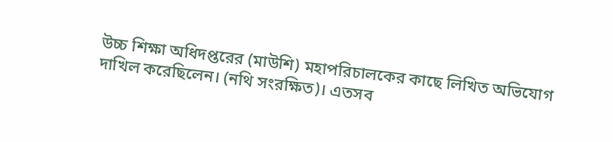উচ্চ শিক্ষা অধিদপ্তরের (মাউশি) মহাপরিচালকের কাছে লিখিত অভিযোগ দাখিল করেছিলেন। (নথি সংরক্ষিত)। এতসব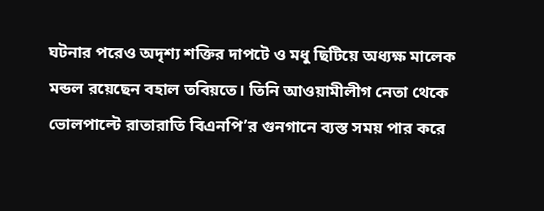ঘটনার পরেও অদৃশ্য শক্তির দাপটে ও মধু ছিটিয়ে অধ্যক্ষ মালেক মন্ডল রয়েছেন বহাল তবিয়তে। তিনি আওয়ামীলীগ নেতা থেকে ভোলপাল্টে রাতারাতি বিএনপি’র গুনগানে ব্যস্ত সময় পার করে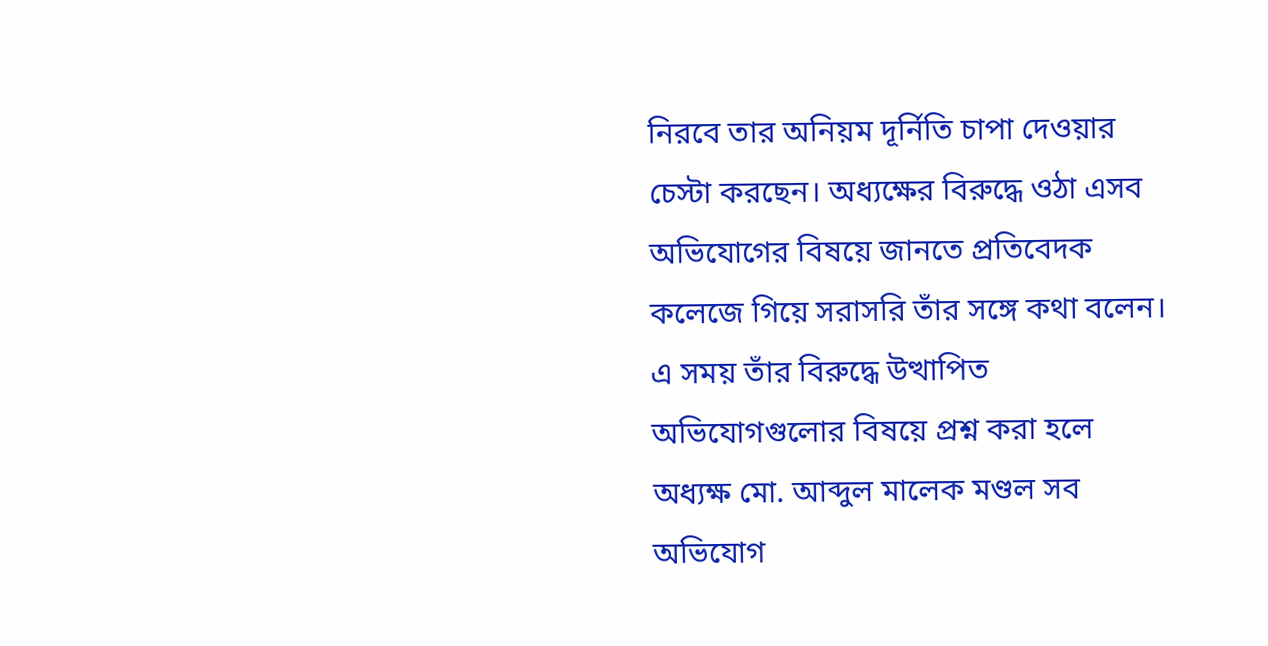নিরবে তার অনিয়ম দূর্নিতি চাপা দেওয়ার চেস্টা করছেন। অধ্যক্ষের বিরুদ্ধে ওঠা এসব অভিযোগের বিষয়ে জানতে প্রতিবেদক কলেজে গিয়ে সরাসরি তাঁর সঙ্গে কথা বলেন। এ সময় তাঁর বিরুদ্ধে উত্থাপিত অভিযোগগুলোর বিষয়ে প্রশ্ন করা হলে অধ্যক্ষ মো. আব্দুল মালেক মণ্ডল সব অভিযোগ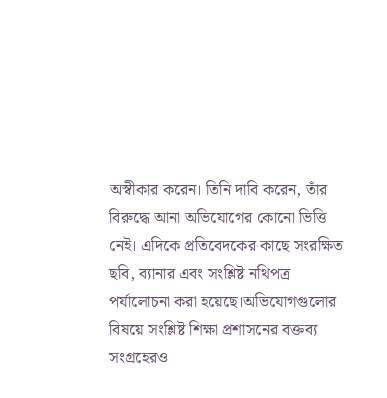অস্বীকার করেন। তিনি দাবি করেন, তাঁর বিরুদ্ধে আনা অভিযোগের কোনো ভিত্তি নেই। এদিকে প্রতিবেদকের কাছে সংরক্ষিত ছবি, ব্যানার এবং সংশ্লিষ্ট নথিপত্র পর্যালোচনা করা হয়েছে।অভিযোগগুলোর বিষয়ে সংশ্লিষ্ট শিক্ষা প্রশাসনের বক্তব্য সংগ্রহেরও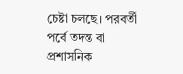চেষ্টা চলছে। পরবর্তী পর্বে তদন্ত বা প্রশাসনিক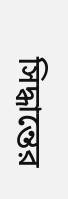সিদ্ধান্তের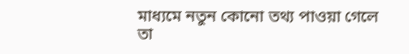মাধ্যমে নতুন কোনো তথ্য পাওয়া গেলে তা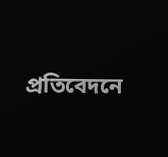প্রতিবেদনে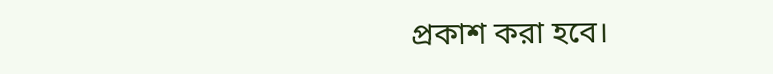প্রকাশ করা হবে।